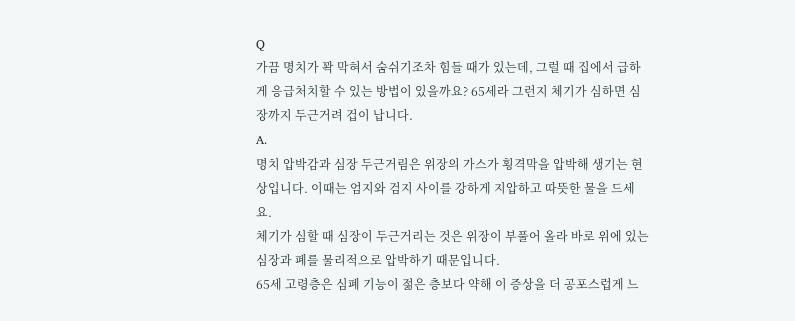Q
가끔 명치가 꽉 막혀서 숨쉬기조차 힘들 때가 있는데, 그럴 때 집에서 급하게 응급처치할 수 있는 방법이 있을까요? 65세라 그런지 체기가 심하면 심장까지 두근거려 겁이 납니다.
A.
명치 압박감과 심장 두근거림은 위장의 가스가 횡격막을 압박해 생기는 현상입니다. 이때는 엄지와 검지 사이를 강하게 지압하고 따뜻한 물을 드세요.
체기가 심할 때 심장이 두근거리는 것은 위장이 부풀어 올라 바로 위에 있는 심장과 폐를 물리적으로 압박하기 때문입니다.
65세 고령층은 심폐 기능이 젊은 층보다 약해 이 증상을 더 공포스럽게 느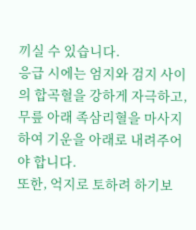끼실 수 있습니다.
응급 시에는 엄지와 검지 사이의 합곡혈을 강하게 자극하고, 무릎 아래 족삼리혈을 마사지하여 기운을 아래로 내려주어야 합니다.
또한, 억지로 토하려 하기보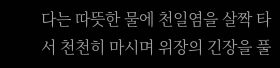다는 따뜻한 물에 천일염을 살짝 타서 천천히 마시며 위장의 긴장을 풀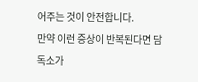어주는 것이 안전합니다.
만약 이런 증상이 반복된다면 담 독소가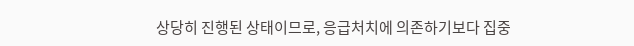상당히 진행된 상태이므로, 응급처치에 의존하기보다 집중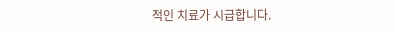적인 치료가 시급합니다.